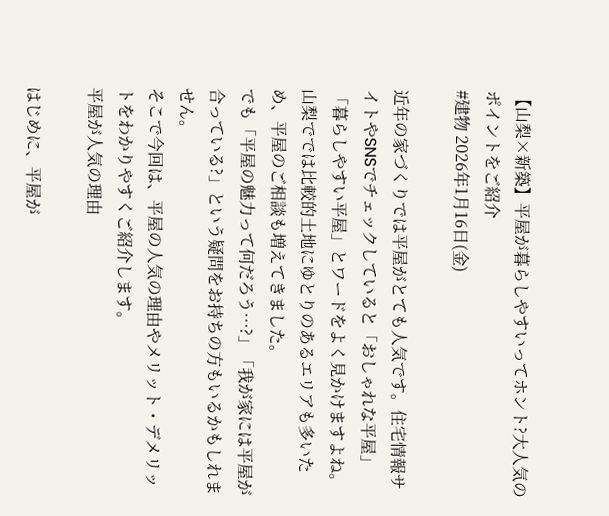【山梨×新築】平屋が暮らしやすいってホント?大人気のポイントをご紹介
#建物 2026年1月16日(金)

近年の家づくりでは平屋がとても人気です。住宅情報サイトやSNSでチェックしていると「おしゃれな平屋」「暮らしやすい平屋」とワードをよく見かけますよね。山梨ででは比較的土地にゆとりのあるエリアも多いため、平屋のご相談も増えてきました。
でも「平屋の魅力って何だろう…?」「我が家には平屋が合っている?」という疑問をお持ちの方もいるかもしれません。
そこで今回は、平屋の人気の理由やメリット・デメリットをわかりやすくご紹介します。
平屋が人気の理由

はじめに、平屋が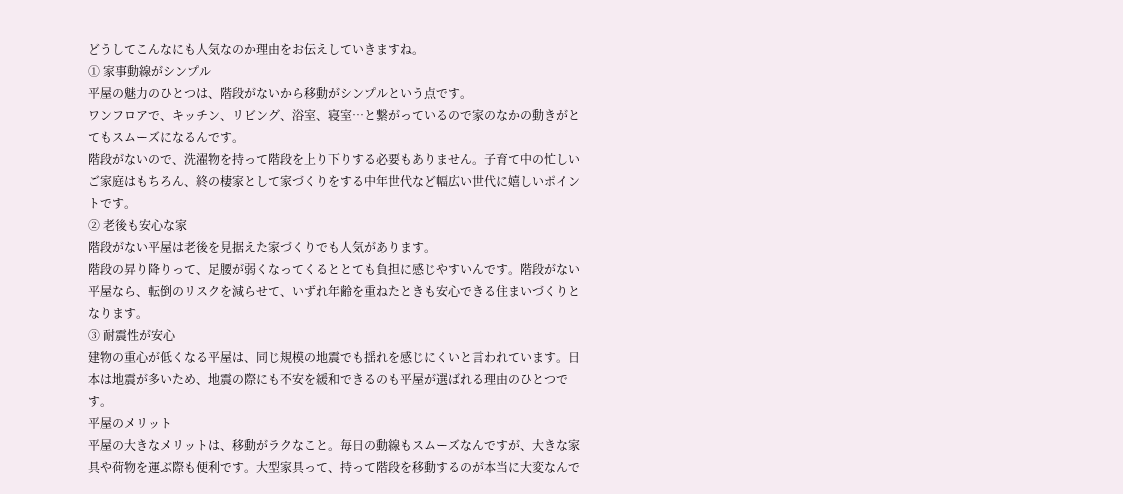どうしてこんなにも人気なのか理由をお伝えしていきますね。
① 家事動線がシンプル
平屋の魅力のひとつは、階段がないから移動がシンプルという点です。
ワンフロアで、キッチン、リビング、浴室、寝室…と繋がっているので家のなかの動きがとてもスムーズになるんです。
階段がないので、洗濯物を持って階段を上り下りする必要もありません。子育て中の忙しいご家庭はもちろん、終の棲家として家づくりをする中年世代など幅広い世代に嬉しいポイントです。
② 老後も安心な家
階段がない平屋は老後を見据えた家づくりでも人気があります。
階段の昇り降りって、足腰が弱くなってくるととても負担に感じやすいんです。階段がない平屋なら、転倒のリスクを減らせて、いずれ年齢を重ねたときも安心できる住まいづくりとなります。
③ 耐震性が安心
建物の重心が低くなる平屋は、同じ規模の地震でも揺れを感じにくいと言われています。日本は地震が多いため、地震の際にも不安を緩和できるのも平屋が選ばれる理由のひとつです。
平屋のメリット
平屋の大きなメリットは、移動がラクなこと。毎日の動線もスムーズなんですが、大きな家具や荷物を運ぶ際も便利です。大型家具って、持って階段を移動するのが本当に大変なんで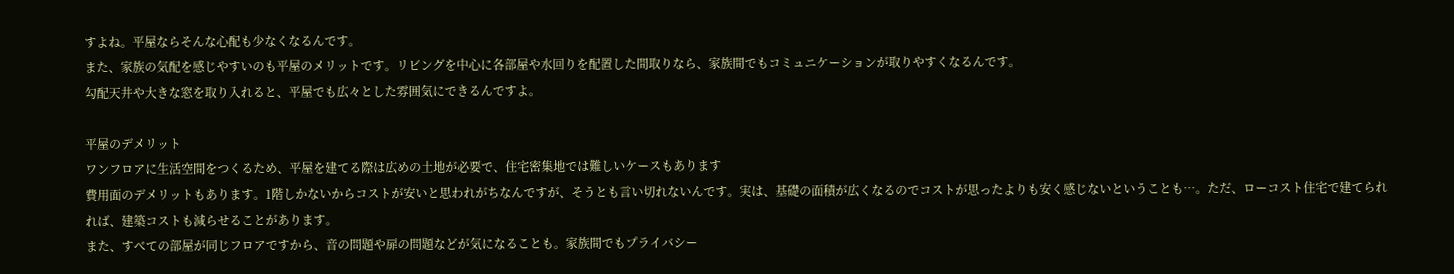すよね。平屋ならそんな心配も少なくなるんです。
また、家族の気配を感じやすいのも平屋のメリットです。リビングを中心に各部屋や水回りを配置した間取りなら、家族間でもコミュニケーションが取りやすくなるんです。
勾配天井や大きな窓を取り入れると、平屋でも広々とした雰囲気にできるんですよ。

平屋のデメリット
ワンフロアに生活空間をつくるため、平屋を建てる際は広めの土地が必要で、住宅密集地では難しいケースもあります
費用面のデメリットもあります。1階しかないからコストが安いと思われがちなんですが、そうとも言い切れないんです。実は、基礎の面積が広くなるのでコストが思ったよりも安く感じないということも…。ただ、ローコスト住宅で建てられれば、建築コストも減らせることがあります。
また、すべての部屋が同じフロアですから、音の問題や扉の問題などが気になることも。家族間でもプライバシー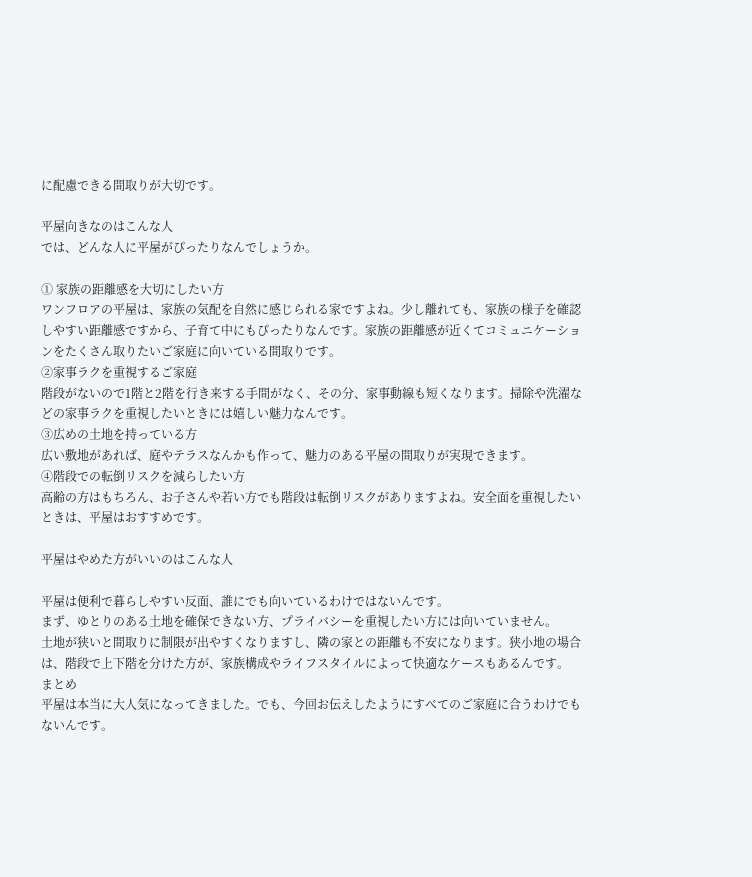に配慮できる間取りが大切です。

平屋向きなのはこんな人
では、どんな人に平屋がぴったりなんでしょうか。

① 家族の距離感を大切にしたい方
ワンフロアの平屋は、家族の気配を自然に感じられる家ですよね。少し離れても、家族の様子を確認しやすい距離感ですから、子育て中にもぴったりなんです。家族の距離感が近くてコミュニケーションをたくさん取りたいご家庭に向いている間取りです。
②家事ラクを重視するご家庭
階段がないので1階と2階を行き来する手間がなく、その分、家事動線も短くなります。掃除や洗濯などの家事ラクを重視したいときには嬉しい魅力なんです。
③広めの土地を持っている方
広い敷地があれば、庭やテラスなんかも作って、魅力のある平屋の間取りが実現できます。
④階段での転倒リスクを減らしたい方
高齢の方はもちろん、お子さんや若い方でも階段は転倒リスクがありますよね。安全面を重視したいときは、平屋はおすすめです。

平屋はやめた方がいいのはこんな人

平屋は便利で暮らしやすい反面、誰にでも向いているわけではないんです。
まず、ゆとりのある土地を確保できない方、プライバシーを重視したい方には向いていません。
土地が狭いと間取りに制限が出やすくなりますし、隣の家との距離も不安になります。狭小地の場合は、階段で上下階を分けた方が、家族構成やライフスタイルによって快適なケースもあるんです。
まとめ
平屋は本当に大人気になってきました。でも、今回お伝えしたようにすべてのご家庭に合うわけでもないんです。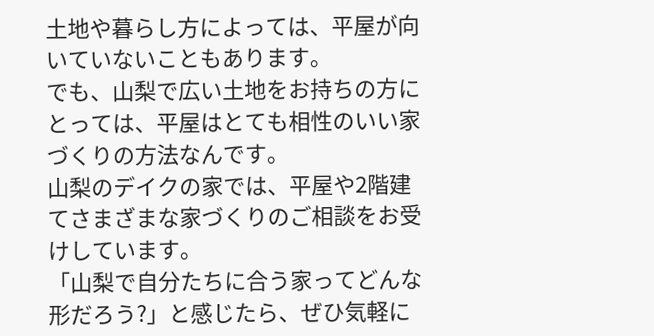土地や暮らし方によっては、平屋が向いていないこともあります。
でも、山梨で広い土地をお持ちの方にとっては、平屋はとても相性のいい家づくりの方法なんです。
山梨のデイクの家では、平屋や2階建てさまざまな家づくりのご相談をお受けしています。
「山梨で自分たちに合う家ってどんな形だろう?」と感じたら、ぜひ気軽に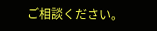ご相談ください。